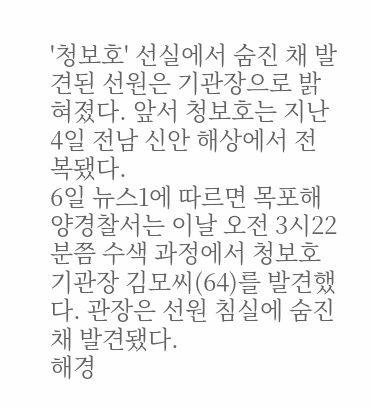'청보호' 선실에서 숨진 채 발견된 선원은 기관장으로 밝혀졌다. 앞서 청보호는 지난 4일 전남 신안 해상에서 전복됐다.
6일 뉴스1에 따르면 목포해양경찰서는 이날 오전 3시22분쯤 수색 과정에서 청보호 기관장 김모씨(64)를 발견했다. 관장은 선원 침실에 숨진 채 발견됐다.
해경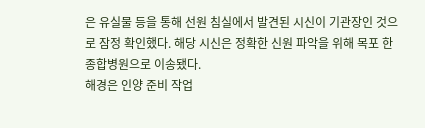은 유실물 등을 통해 선원 침실에서 발견된 시신이 기관장인 것으로 잠정 확인했다. 해당 시신은 정확한 신원 파악을 위해 목포 한 종합병원으로 이송됐다.
해경은 인양 준비 작업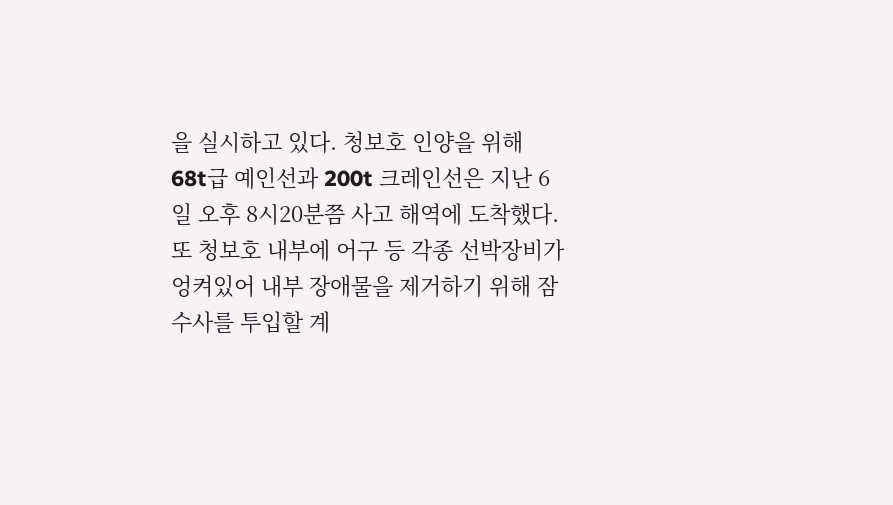을 실시하고 있다. 청보호 인양을 위해 68t급 예인선과 200t 크레인선은 지난 6일 오후 8시20분쯤 사고 해역에 도착했다. 또 청보호 내부에 어구 등 각종 선박장비가 엉켜있어 내부 장애물을 제거하기 위해 잠수사를 투입할 계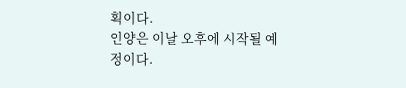획이다.
인양은 이날 오후에 시작될 예정이다.